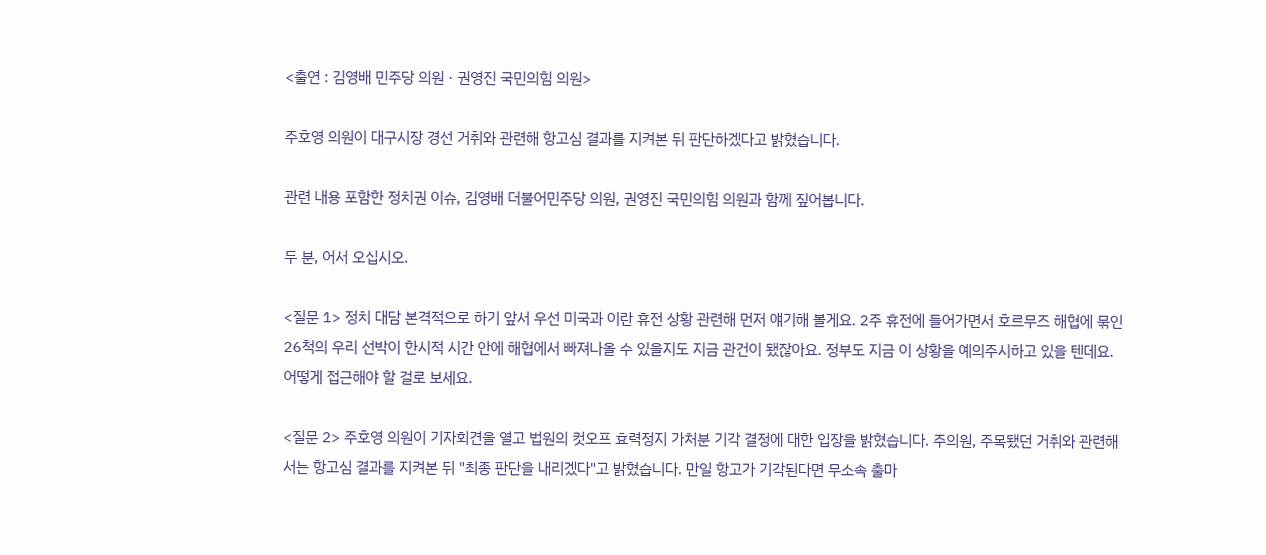<출연 : 김영배 민주당 의원 · 권영진 국민의힘 의원>

주호영 의원이 대구시장 경선 거취와 관련해 항고심 결과를 지켜본 뒤 판단하겠다고 밝혔습니다.

관련 내용 포함한 정치권 이슈, 김영배 더불어민주당 의원, 권영진 국민의힘 의원과 함께 짚어봅니다.

두 분, 어서 오십시오.

<질문 1> 정치 대담 본격적으로 하기 앞서 우선 미국과 이란 휴전 상황 관련해 먼저 얘기해 볼게요. 2주 휴전에 들어가면서 호르무즈 해협에 묶인 26척의 우리 선박이 한시적 시간 안에 해협에서 빠져나올 수 있을지도 지금 관건이 됐잖아요. 정부도 지금 이 상황을 예의주시하고 있을 텐데요. 어떻게 접근해야 할 걸로 보세요.

<질문 2> 주호영 의원이 기자회견을 열고 법원의 컷오프 효력정지 가처분 기각 결정에 대한 입장을 밝혔습니다. 주의원, 주목됐던 거취와 관련해서는 항고심 결과를 지켜본 뒤 "최종 판단을 내리겠다"고 밝혔습니다. 만일 항고가 기각된다면 무소속 출마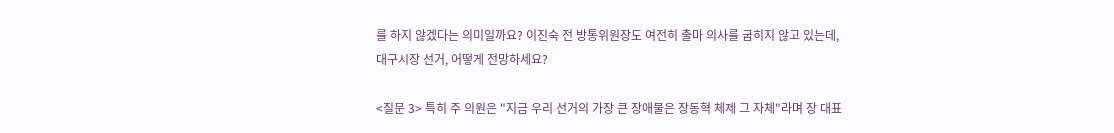를 하지 않겠다는 의미일까요? 이진숙 전 방통위원장도 여전히 출마 의사를 굽히지 않고 있는데, 대구시장 선거, 어떻게 전망하세요?

<질문 3> 특히 주 의원은 "지금 우리 선거의 가장 큰 장애물은 장동혁 체제 그 자체"라며 장 대표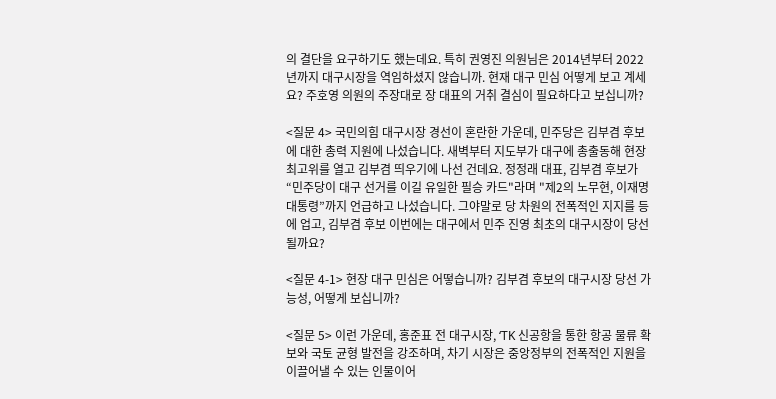의 결단을 요구하기도 했는데요. 특히 권영진 의원님은 2014년부터 2022년까지 대구시장을 역임하셨지 않습니까. 현재 대구 민심 어떻게 보고 계세요? 주호영 의원의 주장대로 장 대표의 거취 결심이 필요하다고 보십니까?

<질문 4> 국민의힘 대구시장 경선이 혼란한 가운데, 민주당은 김부겸 후보에 대한 총력 지원에 나섰습니다. 새벽부터 지도부가 대구에 총출동해 현장최고위를 열고 김부겸 띄우기에 나선 건데요. 정정래 대표, 김부겸 후보가 “민주당이 대구 선거를 이길 유일한 필승 카드"라며 "제2의 노무현, 이재명 대통령”까지 언급하고 나섰습니다. 그야말로 당 차원의 전폭적인 지지를 등에 업고, 김부겸 후보 이번에는 대구에서 민주 진영 최초의 대구시장이 당선될까요?

<질문 4-1> 현장 대구 민심은 어떻습니까? 김부겸 후보의 대구시장 당선 가능성, 어떻게 보십니까?

<질문 5> 이런 가운데, 홍준표 전 대구시장, ‘TK 신공항을 통한 항공 물류 확보와 국토 균형 발전을 강조하며, 차기 시장은 중앙정부의 전폭적인 지원을 이끌어낼 수 있는 인물이어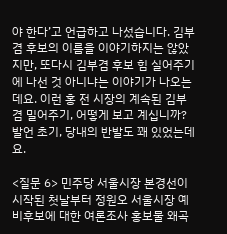야 한다’고 언급하고 나섰습니다. 김부겸 후보의 이름을 이야기하지는 않았지만, 또다시 김부겸 후보 힘 실어주기에 나선 것 아니냐는 이야기가 나오는데요. 이런 홍 전 시장의 계속된 김부겸 밀어주기, 어떻게 보고 계십니까? 발언 초기, 당내의 반발도 꽤 있었는데요.

<질문 6> 민주당 서울시장 본경선이 시작된 첫날부터 정원오 서울시장 예비후보에 대한 여론조사 홍보물 왜곡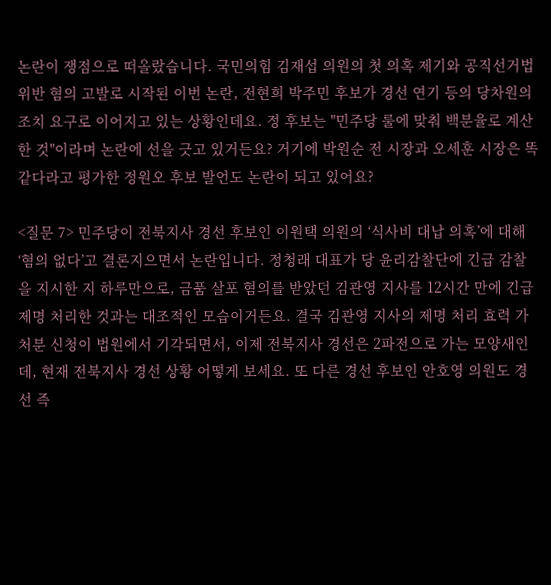논란이 쟁점으로 떠올랐습니다. 국민의힘 김재섭 의원의 첫 의혹 제기와 공직선거법 위반 혐의 고발로 시작된 이번 논란, 전현희 박주민 후보가 경선 연기 등의 당차원의 조치 요구로 이어지고 있는 상황인데요. 정 후보는 "민주당 룰에 맞춰 백분율로 계산한 것"이라며 논란에 선을 긋고 있거든요? 거기에 박원순 전 시장과 오세훈 시장은 똑같다라고 평가한 정원오 후보 발언도 논란이 되고 있어요?

<질문 7> 민주당이 전북지사 경선 후보인 이원택 의원의 ‘식사비 대납 의혹’에 대해 ‘혐의 없다’고 결론지으면서 논란입니다. 정청래 대표가 당 윤리감찰단에 긴급 감찰을 지시한 지 하루만으로, 금품 살포 혐의를 받았던 김관영 지사를 12시간 만에 긴급 제명 처리한 것과는 대조적인 모습이거든요. 결국 김관영 지사의 제명 처리 효력 가처분 신청이 법원에서 기각되면서, 이제 전북지사 경선은 2파전으로 가는 모양새인데, 현재 전북지사 경선 상황 어떻게 보세요. 또 다른 경선 후보인 안호영 의원도 경선 즉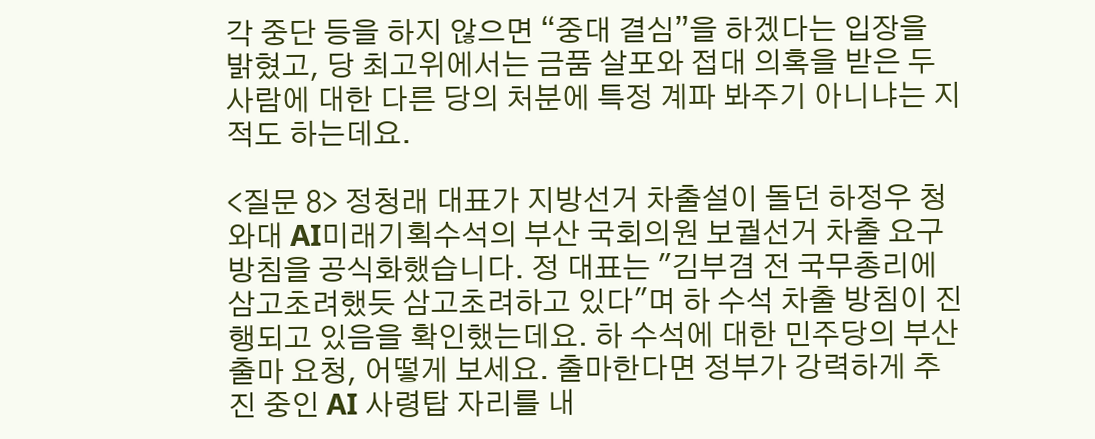각 중단 등을 하지 않으면 “중대 결심”을 하겠다는 입장을 밝혔고, 당 최고위에서는 금품 살포와 접대 의혹을 받은 두 사람에 대한 다른 당의 처분에 특정 계파 봐주기 아니냐는 지적도 하는데요.

<질문 8> 정청래 대표가 지방선거 차출설이 돌던 하정우 청와대 AI미래기획수석의 부산 국회의원 보궐선거 차출 요구 방침을 공식화했습니다. 정 대표는 "김부겸 전 국무총리에 삼고초려했듯 삼고초려하고 있다"며 하 수석 차출 방침이 진행되고 있음을 확인했는데요. 하 수석에 대한 민주당의 부산 출마 요청, 어떻게 보세요. 출마한다면 정부가 강력하게 추진 중인 AI 사령탑 자리를 내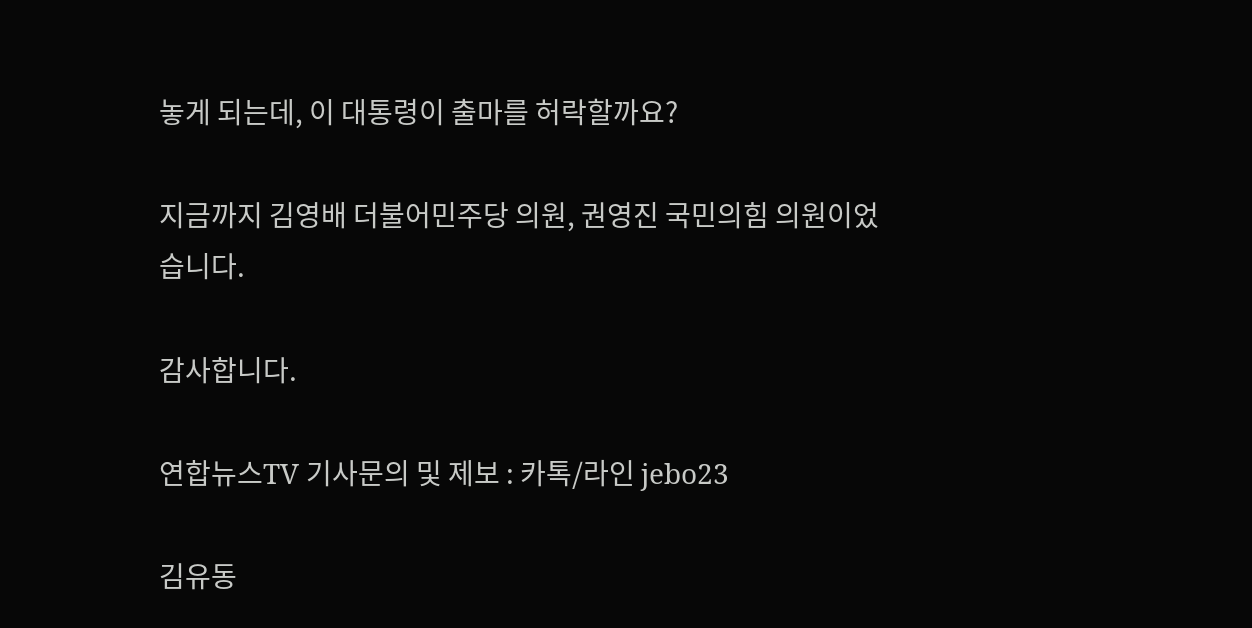놓게 되는데, 이 대통령이 출마를 허락할까요?

지금까지 김영배 더불어민주당 의원, 권영진 국민의힘 의원이었습니다.

감사합니다.

연합뉴스TV 기사문의 및 제보 : 카톡/라인 jebo23

김유동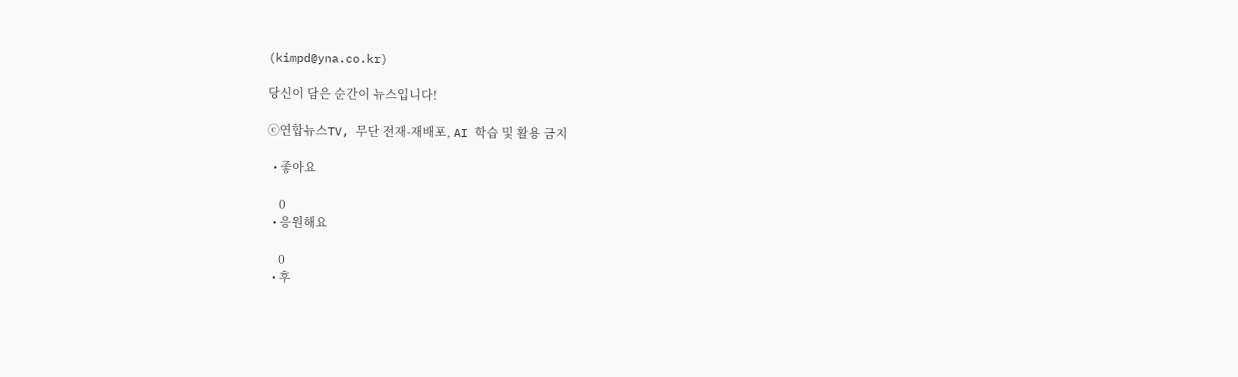(kimpd@yna.co.kr)

당신이 담은 순간이 뉴스입니다!

ⓒ연합뉴스TV, 무단 전재-재배포, AI 학습 및 활용 금지

  • 좋아요

    0
  • 응원해요

    0
  • 후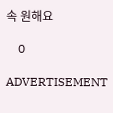속 원해요

    0

ADVERTISEMENT